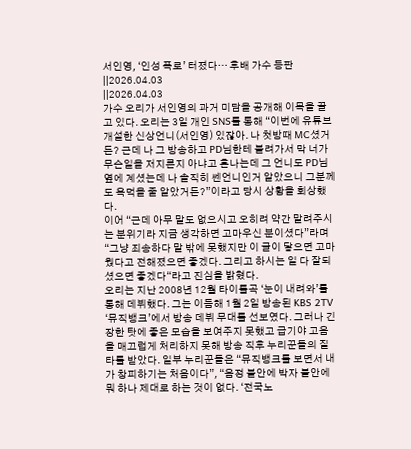서인영, ‘인성 폭로’ 터졌다… 후배 가수 등판
||2026.04.03
||2026.04.03
가수 오리가 서인영의 과거 미담을 공개해 이목을 끌고 있다. 오리는 3일 개인 SNS를 통해 “이번에 유튜브 개설한 신상언니(서인영) 있잖아. 나 첫방때 MC셨거든? 근데 나 그 방송하고 PD님한테 불려가서 막 너가 무슨일을 저지른지 아냐고 혼나는데 그 언니도 PD님 옆에 계셨는데 나 솔직히 쎈언니인거 알았으니 그분께도 욕먹을 줄 알았거든?”이라고 당시 상황을 회상했다.
이어 “근데 아무 말도 없으시고 오히려 약간 말려주시는 분위기라 지금 생각하면 고마우신 분이셨다”라며 “그냥 죄송하다 말 밖에 못했지만 이 글이 닿으면 고마웠다고 전해졌으면 좋겠다. 그리고 하시는 일 다 잘되셨으면 좋겠다“라고 진심을 밝혔다.
오리는 지난 2008년 12월 타이틀곡 ‘눈이 내려와’를 통해 데뷔했다. 그는 이듬해 1월 2일 방송된 KBS 2TV ‘뮤직뱅크’에서 방송 데뷔 무대를 선보였다. 그러나 긴장한 탓에 좋은 모습을 보여주지 못했고 급기야 고음을 매끄럽게 처리하지 못해 방송 직후 누리꾼들의 질타를 받았다. 일부 누리꾼들은 “뮤직뱅크를 보면서 내가 창피하기는 처음이다”, “음정 불안에 박자 불안에 뭐 하나 제대로 하는 것이 없다. ‘전국노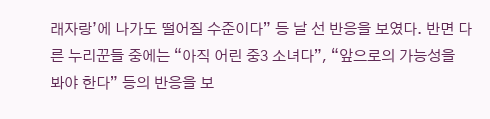래자랑’에 나가도 떨어질 수준이다” 등 날 선 반응을 보였다. 반면 다른 누리꾼들 중에는 “아직 어린 중3 소녀다”, “앞으로의 가능성을 봐야 한다” 등의 반응을 보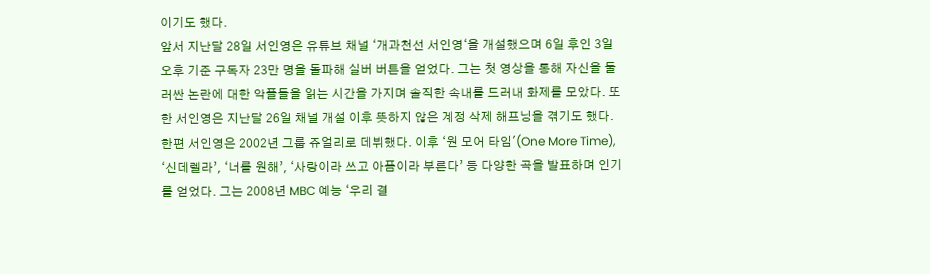이기도 했다.
앞서 지난달 28일 서인영은 유튜브 채널 ‘개과천선 서인영‘을 개설했으며 6일 후인 3일 오후 기준 구독자 23만 명을 돌파해 실버 버튼을 얻었다. 그는 첫 영상을 통해 자신을 둘러싼 논란에 대한 악플들을 읽는 시간을 가지며 솔직한 속내를 드러내 화제를 모았다. 또한 서인영은 지난달 26일 채널 개설 이후 뜻하지 않은 계정 삭제 해프닝을 겪기도 했다.
한편 서인영은 2002년 그룹 쥬얼리로 데뷔했다. 이후 ‘원 모어 타임'(One More Time), ‘신데렐라’, ‘너를 원해’, ‘사랑이라 쓰고 아픔이라 부른다’ 등 다양한 곡을 발표하며 인기를 얻었다. 그는 2008년 MBC 예능 ‘우리 결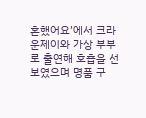혼했어요’에서 크라운제이와 가상 부부로 출연해 호흡을 선보였으며 명품 구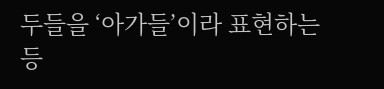두들을 ‘아가들’이라 표현하는 등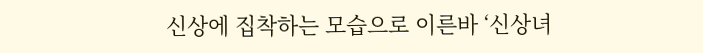신상에 집착하는 모습으로 이른바 ‘신상녀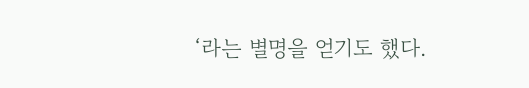‘라는 별명을 얻기도 했다.